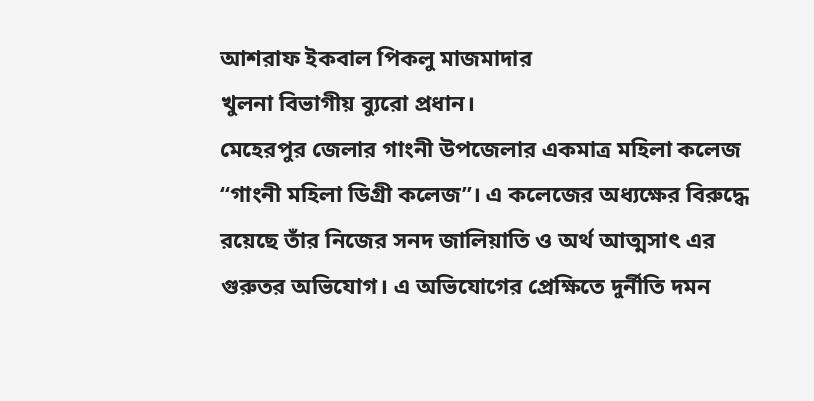আশরাফ ইকবাল পিকলু মাজমাদার
খুলনা বিভাগীয় ব্যুরো প্রধান।
মেহেরপুর জেলার গাংনী উপজেলার একমাত্র মহিলা কলেজ “গাংনী মহিলা ডিগ্রী কলেজ”। এ কলেজের অধ্যক্ষের বিরুদ্ধে রয়েছে তাঁর নিজের সনদ জালিয়াতি ও অর্থ আত্মসাৎ এর গুরুতর অভিযোগ। এ অভিযোগের প্রেক্ষিতে দুর্নীতি দমন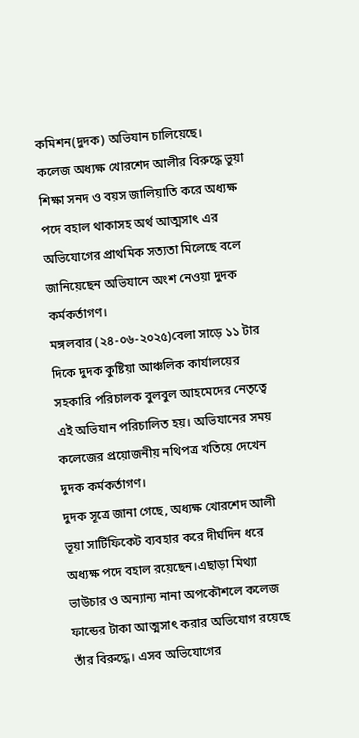কমিশন(দুদক) অভিযান চালিয়েছে।
কলেজ অধ্যক্ষ খোরশেদ আলীর বিরুদ্ধে ভুয়া শিক্ষা সনদ ও বয়স জালিয়াতি করে অধ্যক্ষ পদে বহাল থাকাসহ অর্থ আত্মসাৎ এর অভিযোগের প্রাথমিক সত্যতা মিলেছে বলে জানিয়েছেন অভিযানে অংশ নেওয়া দুদক কর্মকর্তাগণ।
মঙ্গলবার (২৪-০৬-২০২৫)বেলা সাড়ে ১১ টার দিকে দুদক কুষ্টিয়া আঞ্চলিক কার্যালয়ের সহকারি পরিচালক বুলবুল আহমেদের নেতৃত্বে এই অভিযান পরিচালিত হয়। অভিযানের সময় কলেজের প্রয়োজনীয় নথিপত্র খতিয়ে দেখেন দুদক কর্মকর্তাগণ।
দুদক সূত্রে জানা গেছে, অধ্যক্ষ খোরশেদ আলী ভূয়া সার্টিফিকেট ব্যবহার করে দীর্ঘদিন ধরে অধ্যক্ষ পদে বহাল রয়েছেন।এছাড়া মিথ্যা ভাউচার ও অন্যান্য নানা অপকৌশলে কলেজ ফান্ডের টাকা আত্মসাৎ করার অভিযোগ রয়েছে তাঁর বিরুদ্ধে। এসব অভিযোগের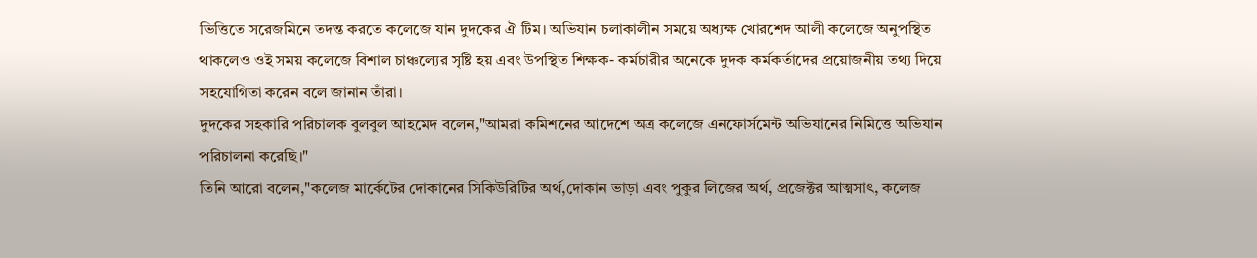ভিত্তিতে সরেজমিনে তদন্ত করতে কলেজে যান দুদকের ঐ টিম। অভিযান চলাকালীন সময়ে অধ্যক্ষ খোরশেদ আলী কলেজে অনুপস্থিত থাকলেও ওই সময় কলেজে বিশাল চাঞ্চল্যের সৃষ্টি হয় এবং উপস্থিত শিক্ষক- কর্মচারীর অনেকে দুদক কর্মকর্তাদের প্রয়োজনীয় তথ্য দিয়ে সহযোগিতা করেন বলে জানান তাঁরা।
দুদকের সহকারি পরিচালক বুলবুল আহমেদ বলেন,"আমরা কমিশনের আদেশে অত্র কলেজে এনফোর্সমেন্ট অভিযানের নিমিত্তে অভিযান পরিচালনা করেছি।"
তিনি আরো বলেন,"কলেজ মার্কেটের দোকানের সিকিউরিটির অর্থ,দোকান ভাড়া এবং পুকুর লিজের অর্থ, প্রজেক্টর আত্মসাৎ, কলেজ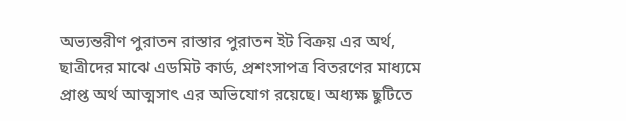অভ্যন্তরীণ পুরাতন রাস্তার পুরাতন ইট বিক্রয় এর অর্থ, ছাত্রীদের মাঝে এডমিট কার্ড, প্রশংসাপত্র বিতরণের মাধ্যমে প্রাপ্ত অর্থ আত্মসাৎ এর অভিযোগ রয়েছে। অধ্যক্ষ ছুটিতে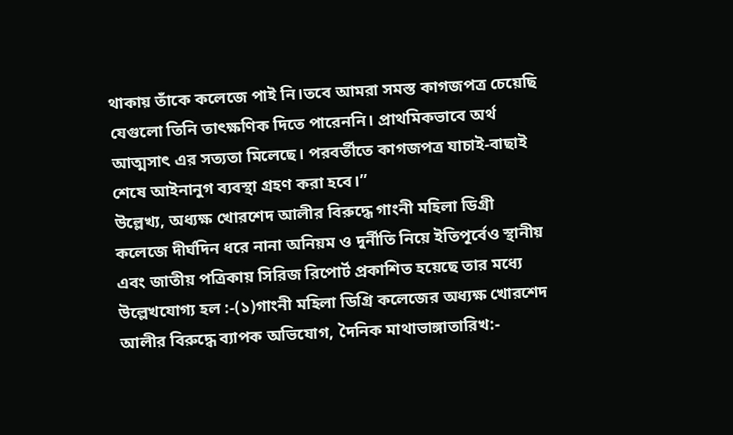থাকায় তাঁকে কলেজে পাই নি।তবে আমরা সমস্ত কাগজপত্র চেয়েছি যেগুলো তিনি তাৎক্ষণিক দিতে পারেননি। প্রাথমিকভাবে অর্থ আত্মসাৎ এর সত্যতা মিলেছে। পরবর্তীতে কাগজপত্র যাচাই-বাছাই শেষে আইনানুগ ব্যবস্থা গ্রহণ করা হবে।”
উল্লেখ্য, অধ্যক্ষ খোরশেদ আলীর বিরুদ্ধে গাংনী মহিলা ডিগ্রী কলেজে দীর্ঘদিন ধরে নানা অনিয়ম ও দুর্নীতি নিয়ে ইতিপূর্বেও স্থানীয় এবং জাতীয় পত্রিকায় সিরিজ রিপোর্ট প্রকাশিত হয়েছে তার মধ্যে উল্লেখযোগ্য হল :-(১)গাংনী মহিলা ডিগ্রি কলেজের অধ্যক্ষ খোরশেদ আলীর বিরুদ্ধে ব্যাপক অভিযোগ, দৈনিক মাথাভাঙ্গাতারিখ:-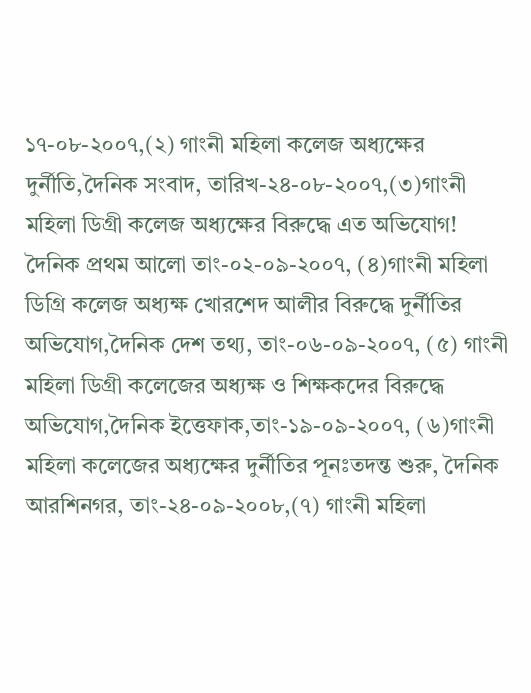১৭-০৮-২০০৭,(২) গাংনী মহিলা কলেজ অধ্যক্ষের দুর্নীতি,দৈনিক সংবাদ, তারিখ-২৪-০৮-২০০৭,(৩)গাংনী মহিলা ডিগ্রী কলেজ অধ্যক্ষের বিরুদ্ধে এত অভিযোগ! দৈনিক প্রথম আলো তাং-০২-০৯-২০০৭, (৪)গাংনী মহিলা ডিগ্রি কলেজ অধ্যক্ষ খোরশেদ আলীর বিরুদ্ধে দুর্নীতির অভিযোগ,দৈনিক দেশ তথ্য, তাং-০৬-০৯-২০০৭, (৫) গাংনী মহিলা ডিগ্রী কলেজের অধ্যক্ষ ও শিক্ষকদের বিরুদ্ধে অভিযোগ,দৈনিক ইত্তেফাক,তাং-১৯-০৯-২০০৭, (৬)গাংনী মহিলা কলেজের অধ্যক্ষের দুর্নীতির পূনঃতদন্ত শুরু, দৈনিক আরশিনগর, তাং-২৪-০৯-২০০৮,(৭) গাংনী মহিলা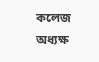কলেজ অধ্যক্ষ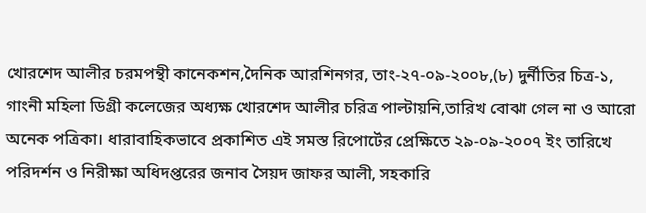খোরশেদ আলীর চরমপন্থী কানেকশন,দৈনিক আরশিনগর, তাং-২৭-০৯-২০০৮,(৮) দুর্নীতির চিত্র-১, গাংনী মহিলা ডিগ্রী কলেজের অধ্যক্ষ খোরশেদ আলীর চরিত্র পাল্টায়নি,তারিখ বোঝা গেল না ও আরো অনেক পত্রিকা। ধারাবাহিকভাবে প্রকাশিত এই সমস্ত রিপোর্টের প্রেক্ষিতে ২৯-০৯-২০০৭ ইং তারিখে পরিদর্শন ও নিরীক্ষা অধিদপ্তরের জনাব সৈয়দ জাফর আলী, সহকারি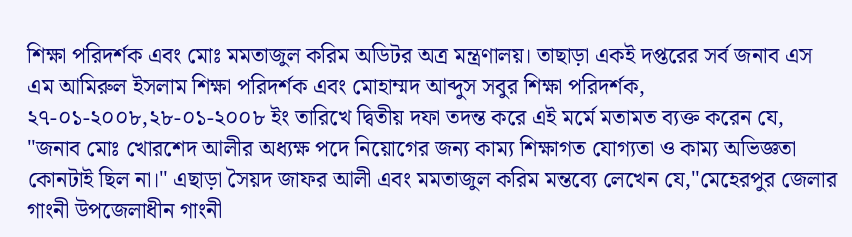শিক্ষা পরিদর্শক এবং মোঃ মমতাজুল করিম অডিটর অত্র মন্ত্রণালয়। তাছাড়া একই দপ্তরের সর্ব জনাব এস এম আমিরুল ইসলাম শিক্ষা পরিদর্শক এবং মোহাম্মদ আব্দুস সবুর শিক্ষা পরিদর্শক, ২৭-০১-২০০৮,২৮-০১-২০০৮ ইং তারিখে দ্বিতীয় দফা তদন্ত করে এই মর্মে মতামত ব্যক্ত করেন যে, "জনাব মোঃ খোরশেদ আলীর অধ্যক্ষ পদে নিয়োগের জন্য কাম্য শিক্ষাগত যোগ্যতা ও কাম্য অভিজ্ঞতা কোনটাই ছিল না।" এছাড়া সৈয়দ জাফর আলী এবং মমতাজুল করিম মন্তব্যে লেখেন যে,"মেহেরপুর জেলার গাংনী উপজেলাধীন গাংনী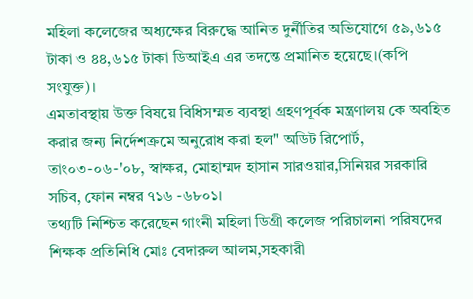মহিলা কলেজের অধ্যক্ষের বিরুদ্ধে আনিত দুর্নীতির অভিযোগে ৫৯,৬১৫ টাকা ও ৪৪,৬১৫ টাকা ডিআইএ এর তদন্তে প্রমানিত হয়েছে।(কপি সংযুক্ত)।
এমতাবস্থায় উক্ত বিষয়ে বিধিসম্মত ব্যবস্থা গ্রহণপূর্বক মন্ত্রণালয় কে অবহিত করার জন্য নির্দেশক্রমে অনুরোধ করা হল" অডিট রিপোর্ট, তাং০৩-০৬-'০৮, স্বাক্ষর, মোহাম্মদ হাসান সারওয়ার,সিনিয়র সরকারি সচিব, ফোন নম্বর ৭১৬ -৬৮০১।
তথ্যটি নিশ্চিত করেছেন গাংনী মহিলা ডিগ্রী কলেজ পরিচালনা পরিষদের শিক্ষক প্রতিনিধি মোঃ বেদারুল আলম,সহকারী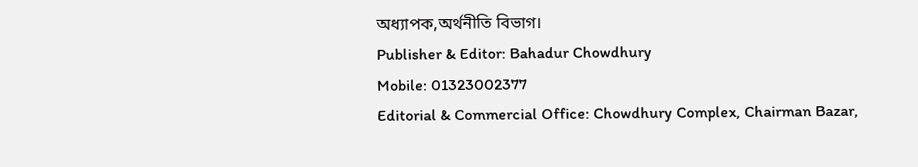অধ্যাপক,অর্থনীতি বিভাগ।
Publisher & Editor: Bahadur Chowdhury
Mobile: 01323002377
Editorial & Commercial Office: Chowdhury Complex, Chairman Bazar,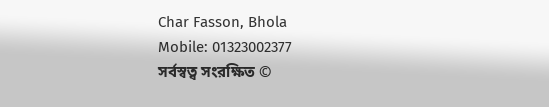Char Fasson, Bhola
Mobile: 01323002377
সর্বস্বত্ব সংরক্ষিত ©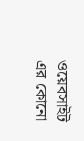ওয়েবসাইট এর কোনো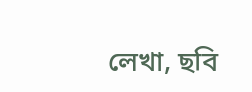লেখা, ছবি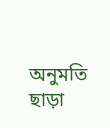অনুমতি ছাড়া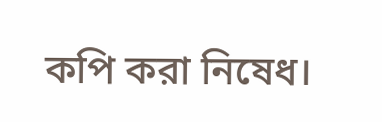কপি করা নিষেধ।